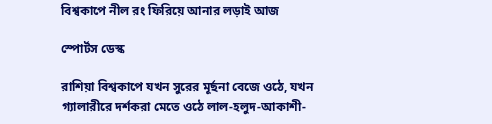বিশ্বকাপে নীল রং ফিরিয়ে আনার লড়াই আজ

স্পোর্টস ডেস্ক

রাশিয়া বিশ্বকাপে যখন সুরের মূর্ছনা বেজে ওঠে, যখন গ্যালারীরে দর্শকরা মেতে ওঠে লাল-হলুদ-আকাশী-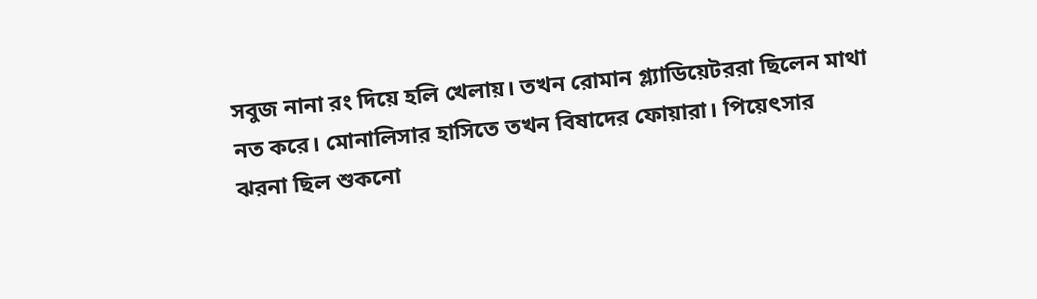সবুজ নানা রং দিয়ে হলি খেলায়। তখন রোমান গ্ল্যাডিয়েটররা ছিলেন মাথা নত করে। মোনালিসার হাসিতে তখন বিষাদের ফোয়ারা। পিয়েৎসার ঝরনা ছিল শুকনো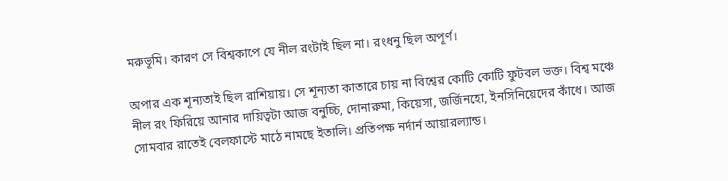মরুভূমি। কারণ সে বিশ্বকাপে যে নীল রংটাই ছিল না। রংধনু ছিল অপূর্ণ।

অপার এক শূন্যতাই ছিল রাশিয়ায়। সে শূন্যতা কাতারে চায় না বিশ্বের কোটি কোটি ফুটবল ভক্ত। বিশ্ব মঞ্চে নীল রং ফিরিয়ে আনার দায়িত্বটা আজ বনুচ্চি, দোনারুমা, কিয়েসা, জর্জিনহো, ইনসিনিয়েদের কাঁধে। আজ সোমবার রাতেই বেলফাস্টে মাঠে নামছে ইতালি। প্রতিপক্ষ নর্দার্ন আয়ারল্যান্ড।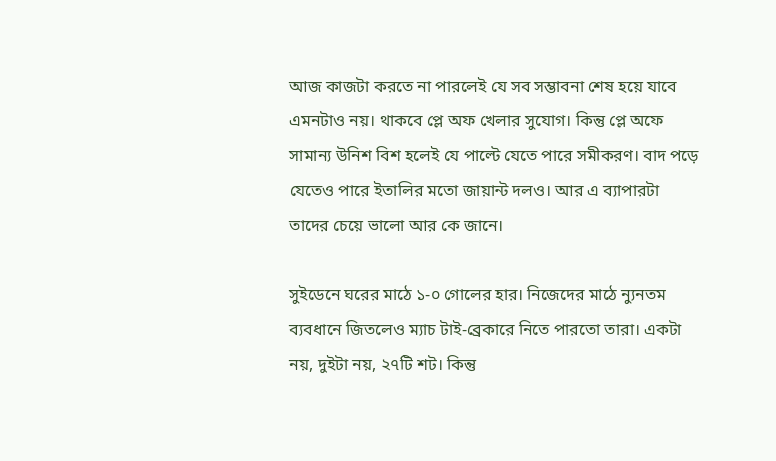আজ কাজটা করতে না পারলেই যে সব সম্ভাবনা শেষ হয়ে যাবে এমনটাও নয়। থাকবে প্লে অফ খেলার সুযোগ। কিন্তু প্লে অফে সামান্য উনিশ বিশ হলেই যে পাল্টে যেতে পারে সমীকরণ। বাদ পড়ে যেতেও পারে ইতালির মতো জায়ান্ট দলও। আর এ ব্যাপারটা তাদের চেয়ে ভালো আর কে জানে।

সুইডেনে ঘরের মাঠে ১-০ গোলের হার। নিজেদের মাঠে ন্যুনতম ব্যবধানে জিতলেও ম্যাচ টাই-ব্রেকারে নিতে পারতো তারা। একটা নয়, দুইটা নয়, ২৭টি শট। কিন্তু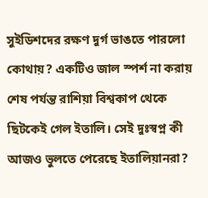সুইডিশদের রক্ষণ দুর্গ ভাঙতে পারলো কোথায়? একটিও জাল স্পর্শ না করায় শেষ পর্যন্ত রাশিয়া বিশ্বকাপ থেকে ছিটকেই গেল ইতালি। সেই দুঃস্বপ্ন কী আজও ভুলতে পেরেছে ইতালিয়ানরা?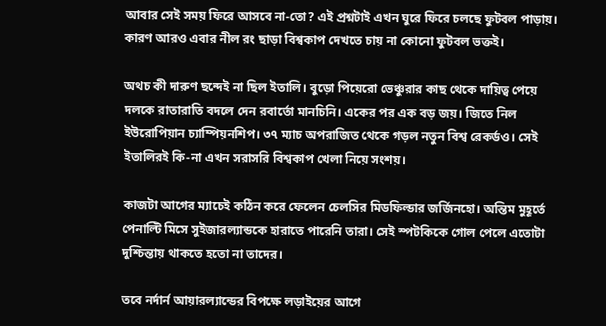আবার সেই সময় ফিরে আসবে না-তো? এই প্রশ্নটাই এখন ঘুরে ফিরে চলছে ফুটবল পাড়ায়। কারণ আরও এবার নীল রং ছাড়া বিশ্বকাপ দেখতে চায় না কোনো ফুটবল ভক্তই।

অথচ কী দারুণ ছন্দেই না ছিল ইতালি। বুড়ো পিয়েরো ভেঞ্চুরার কাছ থেকে দায়িত্ব পেয়ে দলকে রাতারাতি বদলে দেন রবার্তো মানচিনি। একের পর এক বড় জয়। জিতে নিল ইউরোপিয়ান চ্যাম্পিয়নশিপ। ৩৭ ম্যাচ অপরাজিত থেকে গড়ল নতুন বিশ্ব রেকর্ডও। সেই ইতালিরই কি-না এখন সরাসরি বিশ্বকাপ খেলা নিয়ে সংশয়।

কাজটা আগের ম্যাচেই কঠিন করে ফেলেন চেলসির মিডফিল্ডার জর্জিনহো। অন্তিম মুহূর্তে পেনাল্টি মিসে সুইজারল্যান্ডকে হারাতে পারেনি তারা। সেই স্পটকিকে গোল পেলে এতোটা দুশ্চিন্তায় থাকতে হতো না তাদের।

তবে নর্দার্ন আয়ারল্যান্ডের বিপক্ষে লড়াইয়ের আগে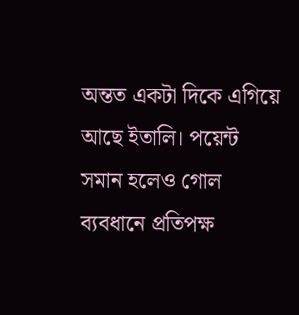অন্তত একটা দিকে এগিয়ে আছে ইতালি। পয়েন্ট সমান হলেও গোল ব্যবধানে প্রতিপক্ষ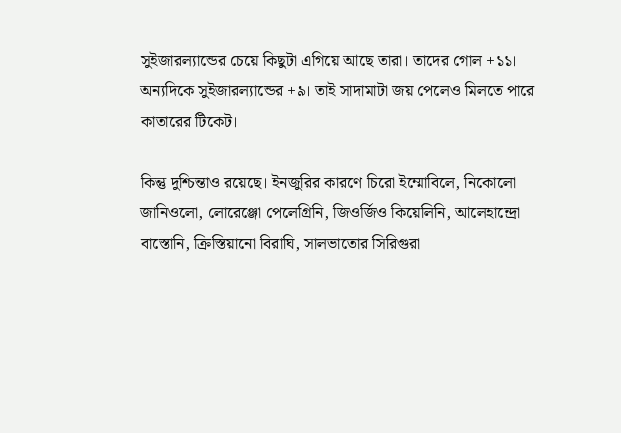সুইজারল্যান্ডের চেয়ে কিছুটা এগিয়ে আছে তারা। তাদের গোল +১১। অন্যদিকে সুইজারল্যান্ডের +৯। তাই সাদামাটা জয় পেলেও মিলতে পারে কাতারের টিকেট।

কিন্তু দুশ্চিন্তাও রয়েছে। ইনজুরির কারণে চিরো ইম্মোবিলে, নিকোলো জানিওলো, লোরেঞ্জো পেলেগ্রিনি, জিওর্জিও কিয়েলিনি, আলেহান্দ্রো বাস্তোনি, ক্রিস্তিয়ানো বিরাঘি, সালভাতোর সিরিগুরা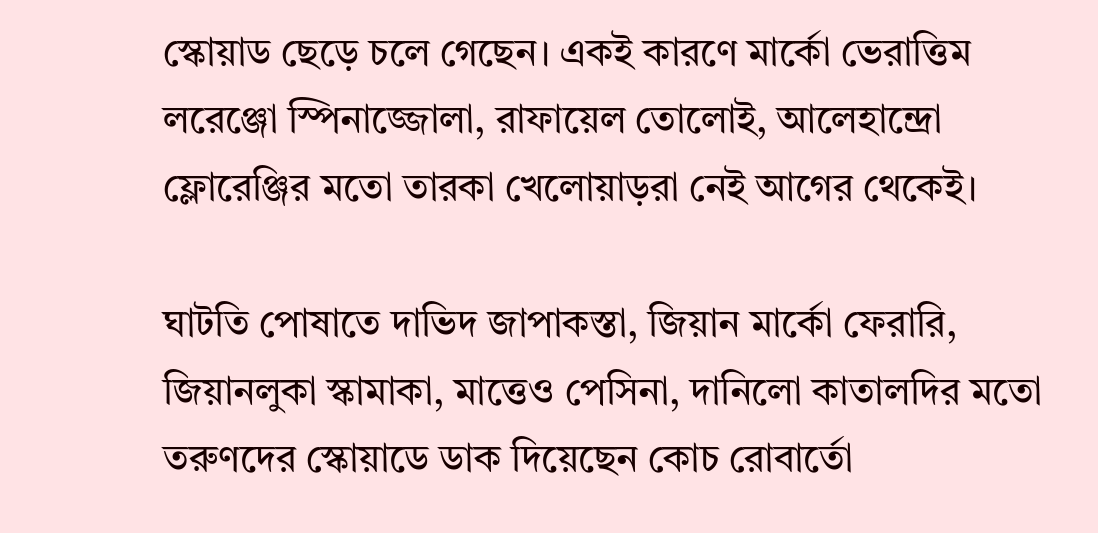স্কোয়াড ছেড়ে চলে গেছেন। একই কারণে মার্কো ভেরাত্তিম লরেঞ্জো স্পিনাজ্জোলা, রাফায়েল তোলোই, আলেহান্দ্রো ফ্লোরেঞ্জির মতো তারকা খেলোয়াড়রা নেই আগের থেকেই।

ঘাটতি পোষাতে দাভিদ জাপাকস্তা, জিয়ান মার্কো ফেরারি, জিয়ানলুকা স্কামাকা, মাত্তেও পেসিনা, দানিলো কাতালদির মতো তরুণদের স্কোয়াডে ডাক দিয়েছেন কোচ রোবার্তো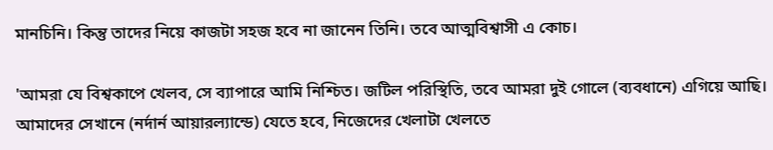মানচিনি। কিন্তু তাদের নিয়ে কাজটা সহজ হবে না জানেন তিনি। তবে আত্মবিশ্বাসী এ কোচ।

'আমরা যে বিশ্বকাপে খেলব, সে ব্যাপারে আমি নিশ্চিত। জটিল পরিস্থিতি, তবে আমরা দুই গোলে (ব্যবধানে) এগিয়ে আছি। আমাদের সেখানে (নর্দার্ন আয়ারল্যান্ডে) যেতে হবে, নিজেদের খেলাটা খেলতে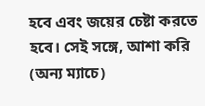হবে এবং জয়ের চেষ্টা করতে হবে। সেই সঙ্গে, আশা করি (অন্য ম্যাচে)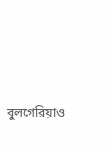বুলগেরিয়াও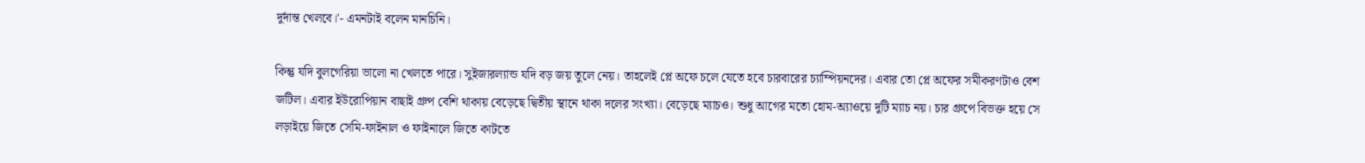দুর্দান্ত খেলবে।'- এমনটাই বলেন মানচিনি।

কিন্তু যদি বুলগেরিয়া ভালো না খেলতে পারে। সুইজারল্যান্ড যদি বড় জয় তুলে নেয়। তাহলেই প্লে অফে চলে যেতে হবে চারবারের চ্যাম্পিয়নদের। এবার তো প্লে অফের সমীকরণটাও বেশ জটিল। এবার ইউরোপিয়ান বাছাই গ্রুপ বেশি থাকায় বেড়েছে দ্বিতীয় স্থানে থাকা দলের সংখ্যা। বেড়েছে ম্যাচও। শুধু আগের মতো হোম-অ্যাওয়ে দুটি ম্যাচ নয়। চার গ্রুপে বিভক্ত হয়ে সে লড়াইয়ে জিতে সেমি-ফাইনাল ও ফাইনালে জিতে কাটতে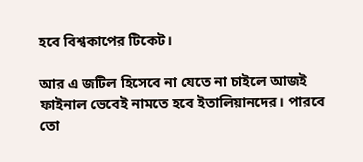হবে বিশ্বকাপের টিকেট।

আর এ জটিল হিসেবে না যেতে না চাইলে আজই ফাইনাল ভেবেই নামতে হবে ইতালিয়ানদের। পারবে তো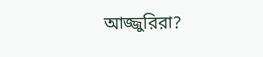আজ্জুরিরা?